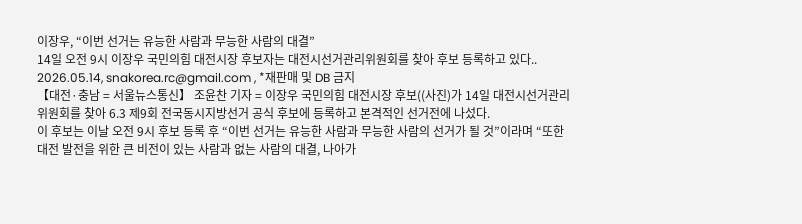이장우, “이번 선거는 유능한 사람과 무능한 사람의 대결”
14일 오전 9시 이장우 국민의힘 대전시장 후보자는 대전시선거관리위원회를 찾아 후보 등록하고 있다.. 2026.05.14, snakorea.rc@gmail.com , *재판매 및 DB 금지
【대전·충남 = 서울뉴스통신】 조윤찬 기자 = 이장우 국민의힘 대전시장 후보((사진)가 14일 대전시선거관리위원회를 찾아 6.3 제9회 전국동시지방선거 공식 후보에 등록하고 본격적인 선거전에 나섰다.
이 후보는 이날 오전 9시 후보 등록 후 “이번 선거는 유능한 사람과 무능한 사람의 선거가 될 것”이라며 “또한 대전 발전을 위한 큰 비전이 있는 사람과 없는 사람의 대결, 나아가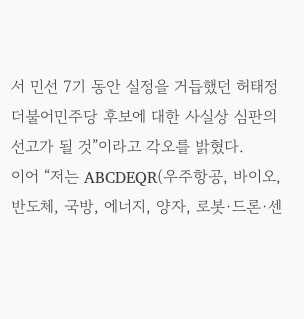서 민선 7기 동안 실정을 거듭했던 허태정 더불어민주당 후보에 대한 사실상 심판의 선고가 될 것”이라고 각오를 밝혔다.
이어 “저는 ABCDEQR(우주항공, 바이오, 반도체, 국방, 에너지, 양자, 로봇·드론·센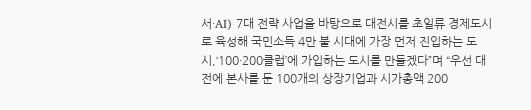서·AI) 7대 전략 사업을 바탕으로 대전시를 초일류 경제도시로 육성해 국민소득 4만 불 시대에 가장 먼저 진입하는 도시,‘100·200클럽’에 가입하는 도시를 만들겠다”며 “우선 대전에 본사를 둔 100개의 상장기업과 시가총액 200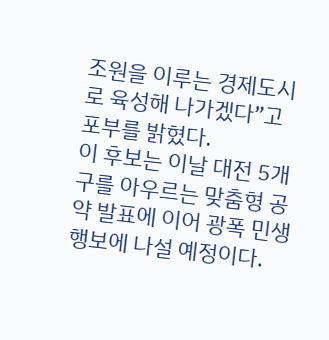조원을 이루는 경제도시로 육성해 나가겠다”고 포부를 밝혔다.
이 후보는 이날 대전 5개구를 아우르는 맞춤형 공약 발표에 이어 광폭 민생행보에 나설 예정이다.